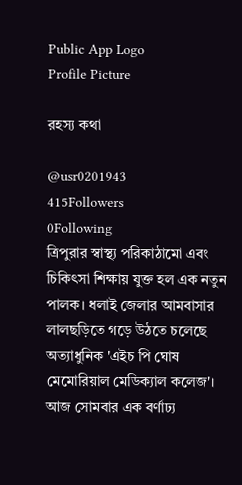Public App Logo
Profile Picture

রহস্য কথা

@usr0201943
415Followers
0Following
ত্রিপুরার স্বাস্থ্য পরিকাঠামো এবং চিকিৎসা শিক্ষায় যুক্ত হল এক নতুন পালক। ধলাই জেলার আমবাসার লালছড়িতে গড়ে উঠতে চলেছে অত্যাধুনিক 'এইচ পি ঘোষ মেমোরিয়াল মেডিক্যাল কলেজ'। আজ সোমবার এক বর্ণাঢ্য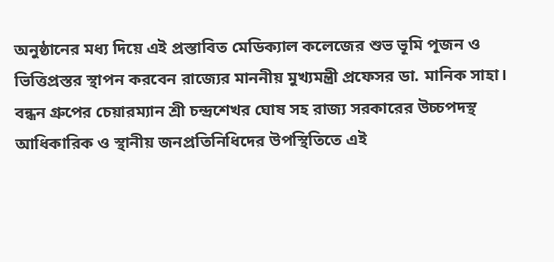অনুষ্ঠানের মধ্য দিয়ে এই প্রস্তাবিত মেডিক্যাল কলেজের শুভ ভূমি পূজন ও ভিত্তিপ্রস্তর স্থাপন করবেন রাজ্যের মাননীয় মুখ্যমন্ত্রী প্রফেসর ডা. মানিক সাহা। বন্ধন গ্রুপের চেয়ারম্যান শ্রী চন্দ্রশেখর ঘোষ সহ রাজ্য সরকারের উচ্চপদস্থ আধিকারিক ও স্থানীয় জনপ্রতিনিধিদের উপস্থিতিতে এই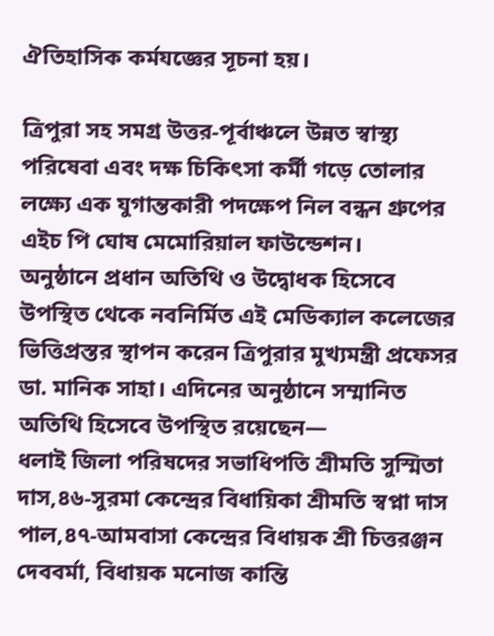ঐতিহাসিক কর্মযজ্ঞের সূচনা হয়।

ত্রিপুরা সহ সমগ্র উত্তর-পূর্বাঞ্চলে উন্নত স্বাস্থ্য পরিষেবা এবং দক্ষ চিকিৎসা কর্মী গড়ে তোলার লক্ষ্যে এক যুগান্তকারী পদক্ষেপ নিল বন্ধন গ্রুপের এইচ পি ঘোষ মেমোরিয়াল ফাউন্ডেশন।
অনুষ্ঠানে প্রধান অতিথি ও উদ্বোধক হিসেবে উপস্থিত থেকে নবনির্মিত এই মেডিক্যাল কলেজের ভিত্তিপ্রস্তর স্থাপন করেন ত্রিপুরার মুখ্যমন্ত্রী প্রফেসর ডা. মানিক সাহা। এদিনের অনুষ্ঠানে সম্মানিত অতিথি হিসেবে উপস্থিত রয়েছেন—
ধলাই জিলা পরিষদের সভাধিপতি শ্রীমতি সুস্মিতা দাস,৪৬-সুরমা কেন্দ্রের বিধায়িকা শ্রীমতি স্বপ্না দাস পাল,৪৭-আমবাসা কেন্দ্রের বিধায়ক শ্রী চিত্তরঞ্জন দেববর্মা, বিধায়ক মনোজ কান্তি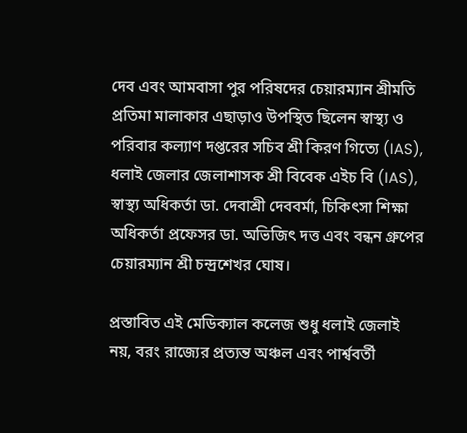দেব এবং আমবাসা পুর পরিষদের চেয়ারম্যান শ্রীমতি প্রতিমা মালাকার এছাড়াও উপস্থিত ছিলেন স্বাস্থ্য ও পরিবার কল্যাণ দপ্তরের সচিব শ্রী কিরণ গিত্যে (IAS), ধলাই জেলার জেলাশাসক শ্রী বিবেক এইচ বি (IAS), স্বাস্থ্য অধিকর্তা ডা. দেবাশ্রী দেববর্মা, চিকিৎসা শিক্ষা অধিকর্তা প্রফেসর ডা. অভিজিৎ দত্ত এবং বন্ধন গ্রুপের চেয়ারম্যান শ্রী চন্দ্রশেখর ঘোষ।

প্রস্তাবিত এই মেডিক্যাল কলেজ শুধু ধলাই জেলাই নয়, বরং রাজ্যের প্রত্যন্ত অঞ্চল এবং পার্শ্ববর্তী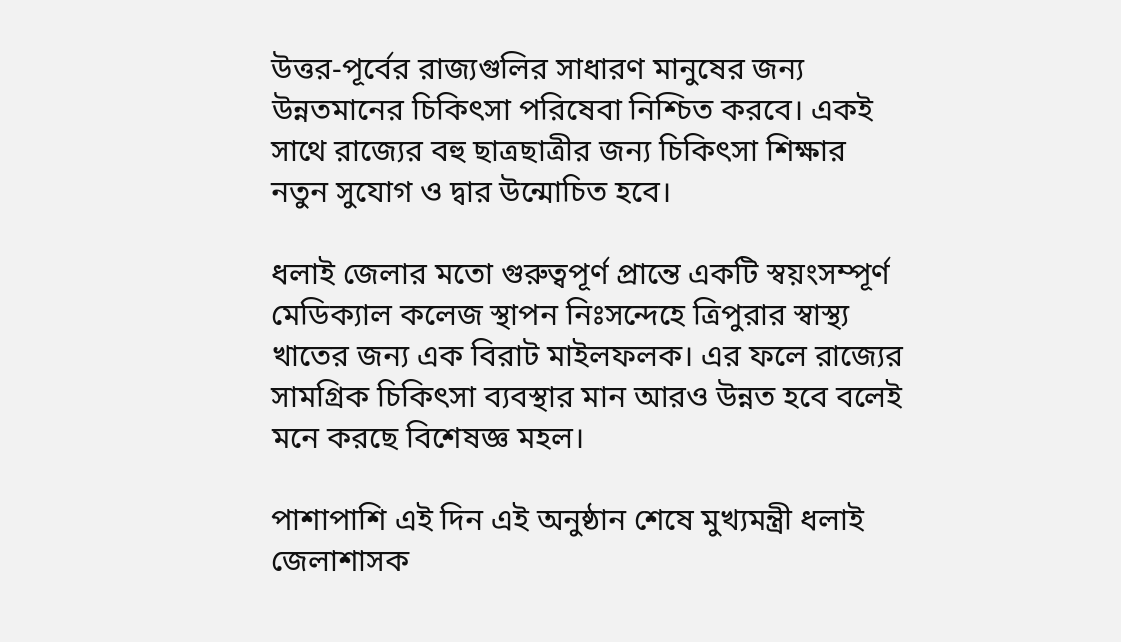উত্তর-পূর্বের রাজ্যগুলির সাধারণ মানুষের জন্য উন্নতমানের চিকিৎসা পরিষেবা নিশ্চিত করবে। একই সাথে রাজ্যের বহু ছাত্রছাত্রীর জন্য চিকিৎসা শিক্ষার নতুন সুযোগ ও দ্বার উন্মোচিত হবে।

ধলাই জেলার মতো গুরুত্বপূর্ণ প্রান্তে একটি স্বয়ংসম্পূর্ণ মেডিক্যাল কলেজ স্থাপন নিঃসন্দেহে ত্রিপুরার স্বাস্থ্য খাতের জন্য এক বিরাট মাইলফলক। এর ফলে রাজ্যের সামগ্রিক চিকিৎসা ব্যবস্থার মান আরও উন্নত হবে বলেই মনে করছে বিশেষজ্ঞ মহল।

পাশাপাশি এই দিন এই অনুষ্ঠান শেষে মুখ্যমন্ত্রী ধলাই জেলাশাসক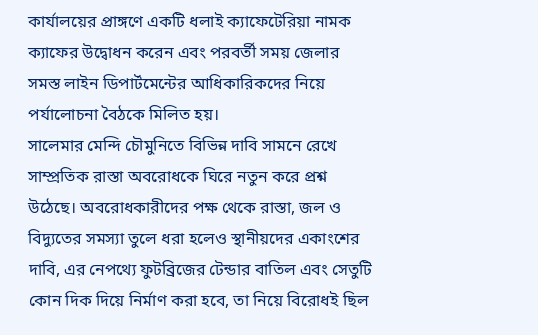কার্যালয়ের প্রাঙ্গণে একটি ধলাই ক্যাফেটেরিয়া নামক ক্যাফের উদ্বোধন করেন এবং পরবর্তী সময় জেলার সমস্ত লাইন ডিপার্টমেন্টের আধিকারিকদের নিয়ে পর্যালোচনা বৈঠকে মিলিত হয়।
সালেমার মেন্দি চৌমুনিতে বিভিন্ন দাবি সামনে রেখে সাম্প্রতিক রাস্তা অবরোধকে ঘিরে নতুন করে প্রশ্ন উঠেছে। অবরোধকারীদের পক্ষ থেকে রাস্তা, জল ও বিদ্যুতের সমস্যা তুলে ধরা হলেও স্থানীয়দের একাংশের দাবি, এর নেপথ্যে ফুটব্রিজের টেন্ডার বাতিল এবং সেতুটি কোন দিক দিয়ে নির্মাণ করা হবে, তা নিয়ে বিরোধই ছিল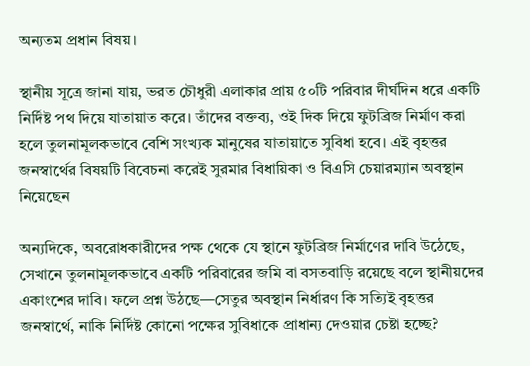অন্যতম প্রধান বিষয়।

স্থানীয় সূত্রে জানা যায়, ভরত চৌধুরী এলাকার প্রায় ৫০টি পরিবার দীর্ঘদিন ধরে একটি নির্দিষ্ট পথ দিয়ে যাতায়াত করে। তাঁদের বক্তব্য, ওই দিক দিয়ে ফুটব্রিজ নির্মাণ করা হলে তুলনামূলকভাবে বেশি সংখ্যক মানুষের যাতায়াতে সুবিধা হবে। এই বৃহত্তর জনস্বার্থের বিষয়টি বিবেচনা করেই সুরমার বিধায়িকা ও বিএসি চেয়ারম্যান অবস্থান নিয়েছেন

অন্যদিকে, অবরোধকারীদের পক্ষ থেকে যে স্থানে ফুটব্রিজ নির্মাণের দাবি উঠেছে, সেখানে তুলনামূলকভাবে একটি পরিবারের জমি বা বসতবাড়ি রয়েছে বলে স্থানীয়দের একাংশের দাবি। ফলে প্রশ্ন উঠছে—সেতুর অবস্থান নির্ধারণ কি সত্যিই বৃহত্তর জনস্বার্থে, নাকি নির্দিষ্ট কোনো পক্ষের সুবিধাকে প্রাধান্য দেওয়ার চেষ্টা হচ্ছে?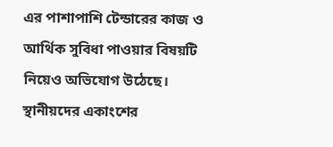এর পাশাপাশি টেন্ডারের কাজ ও আর্থিক সুবিধা পাওয়ার বিষয়টি নিয়েও অভিযোগ উঠেছে। স্থানীয়দের একাংশের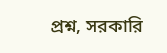প্রশ্ন, সরকারি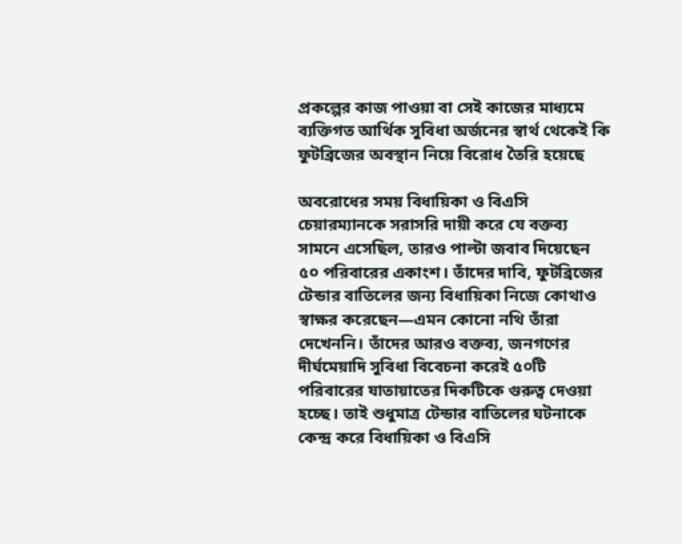প্রকল্পের কাজ পাওয়া বা সেই কাজের মাধ্যমে ব্যক্তিগত আর্থিক সুবিধা অর্জনের স্বার্থ থেকেই কি ফুটব্রিজের অবস্থান নিয়ে বিরোধ তৈরি হয়েছে

অবরোধের সময় বিধায়িকা ও বিএসি চেয়ারম্যানকে সরাসরি দায়ী করে যে বক্তব্য সামনে এসেছিল, তারও পাল্টা জবাব দিয়েছেন ৫০ পরিবারের একাংশ। তাঁদের দাবি, ফুটব্রিজের টেন্ডার বাতিলের জন্য বিধায়িকা নিজে কোথাও স্বাক্ষর করেছেন—এমন কোনো নথি তাঁরা দেখেননি। তাঁদের আরও বক্তব্য, জনগণের দীর্ঘমেয়াদি সুবিধা বিবেচনা করেই ৫০টি পরিবারের যাতায়াতের দিকটিকে গুরুত্ব দেওয়া হচ্ছে। তাই শুধুমাত্র টেন্ডার বাতিলের ঘটনাকে কেন্দ্র করে বিধায়িকা ও বিএসি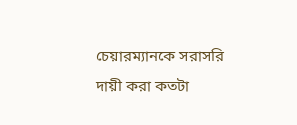চেয়ারম্যানকে সরাসরি দায়ী করা কতটা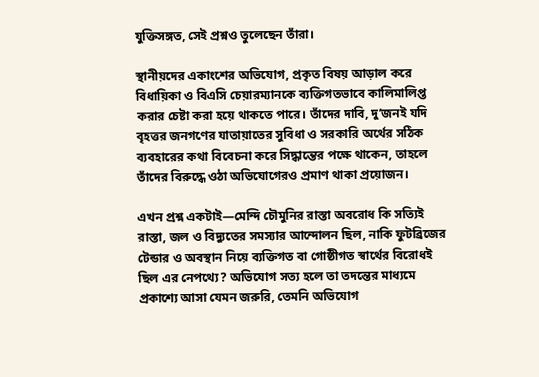যুক্তিসঙ্গত, সেই প্রশ্নও তুলেছেন তাঁরা।

স্থানীয়দের একাংশের অভিযোগ, প্রকৃত বিষয় আড়াল করে বিধায়িকা ও বিএসি চেয়ারম্যানকে ব্যক্তিগতভাবে কালিমালিপ্ত করার চেষ্টা করা হয়ে থাকতে পারে। তাঁদের দাবি, দু’জনই যদি বৃহত্তর জনগণের যাতায়াতের সুবিধা ও সরকারি অর্থের সঠিক ব্যবহারের কথা বিবেচনা করে সিদ্ধান্তের পক্ষে থাকেন, তাহলে তাঁদের বিরুদ্ধে ওঠা অভিযোগেরও প্রমাণ থাকা প্রয়োজন।

এখন প্রশ্ন একটাই—মেন্দি চৌমুনির রাস্তা অবরোধ কি সত্যিই রাস্তা, জল ও বিদ্যুতের সমস্যার আন্দোলন ছিল, নাকি ফুটব্রিজের টেন্ডার ও অবস্থান নিয়ে ব্যক্তিগত বা গোষ্ঠীগত স্বার্থের বিরোধই ছিল এর নেপথ্যে? অভিযোগ সত্য হলে তা তদন্তের মাধ্যমে প্রকাশ্যে আসা যেমন জরুরি, তেমনি অভিযোগ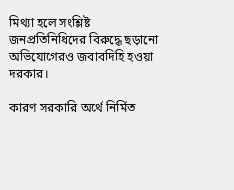মিথ্যা হলে সংশ্লিষ্ট জনপ্রতিনিধিদের বিরুদ্ধে ছড়ানো অভিযোগেরও জবাবদিহি হওয়া দরকার।

কারণ সরকারি অর্থে নির্মিত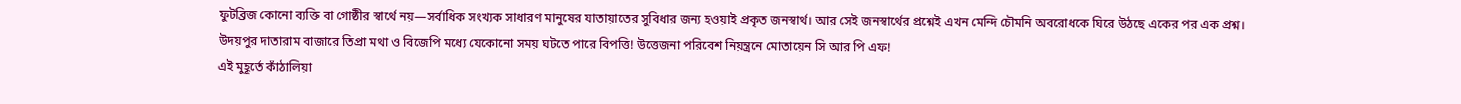ফুটব্রিজ কোনো ব্যক্তি বা গোষ্ঠীর স্বার্থে নয়—সর্বাধিক সংখ্যক সাধারণ মানুষের যাতায়াতের সুবিধার জন্য হওয়াই প্রকৃত জনস্বার্থ। আর সেই জনস্বার্থের প্রশ্নেই এখন মেন্দি চৌমনি অবরোধকে ঘিরে উঠছে একের পর এক প্রশ্ন।
উদয়পুর দাতারাম বাজারে তিপ্রা মথা ও বিজেপি মধ্যে যেকোনো সময় ঘটতে পারে বিপত্তি! উত্তেজনা পরিবেশ নিয়ন্ত্রনে মোতায়েন সি আর পি এফ!
এই মুহূর্তে কাঁঠালিয়া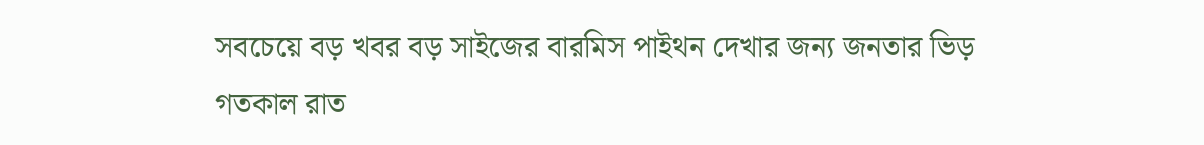সবচেয়ে বড় খবর বড় সাইজের বারমিস পাইথন দেখার জন্য জনতার ভিড়
গতকাল রাত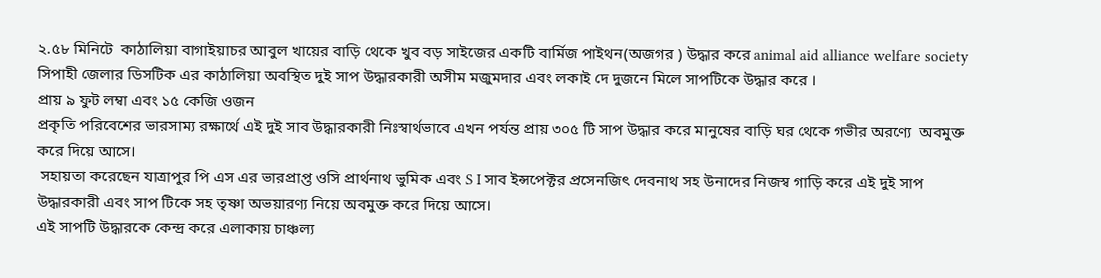২.৫৮ মিনিটে  কাঠালিয়া বাগাইয়াচর আবুল খায়ের বাড়ি থেকে খুব বড় সাইজের একটি বার্মিজ পাইথন(অজগর ) উদ্ধার করে animal aid alliance welfare society
সিপাহী জেলার ডিসটিক এর কাঠালিয়া অবস্থিত দুই সাপ উদ্ধারকারী অসীম মজুমদার এবং লকাই দে দুজনে মিলে সাপটিকে উদ্ধার করে ।
প্রায় ৯ ফুট লম্বা এবং ১৫ কেজি ওজন
প্রকৃতি পরিবেশের ভারসাম্য রক্ষার্থে এই দুই সাব উদ্ধারকারী নিঃস্বার্থভাবে এখন পর্যন্ত প্রায় ৩০৫ টি সাপ উদ্ধার করে মানুষের বাড়ি ঘর থেকে গভীর অরণ্যে  অবমুক্ত করে দিয়ে আসে।
 সহায়তা করেছেন যাত্রাপুর পি এস এর ভারপ্রাপ্ত ওসি প্রার্থনাথ ভুমিক এবং S I সাব ইন্সপেক্টর প্রসেনজিৎ দেবনাথ সহ উনাদের নিজস্ব গাড়ি করে এই দুই সাপ উদ্ধারকারী এবং সাপ টিকে সহ তৃষ্ণা অভয়ারণ্য নিয়ে অবমুক্ত করে দিয়ে আসে।
এই সাপটি উদ্ধারকে কেন্দ্র করে এলাকায় চাঞ্চল্য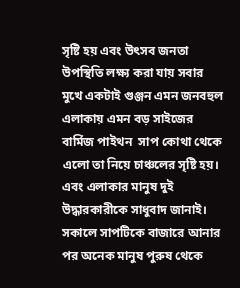সৃষ্টি হয় এবং উৎসব জনতা উপস্থিতি লক্ষ্য করা যায় সবার মুখে একটাই গুঞ্জন এমন জনবহুল এলাকায় এমন বড় সাইজের বার্মিজ পাইথন  সাপ কোথা থেকে এলো তা নিয়ে চাঞ্চলের সৃষ্টি হয়। এবং এলাকার মানুষ দুই উদ্ধারকারীকে সাধুবাদ জানাই।
সকালে সাপটিকে বাজারে আনার পর অনেক মানুষ পুরুষ থেকে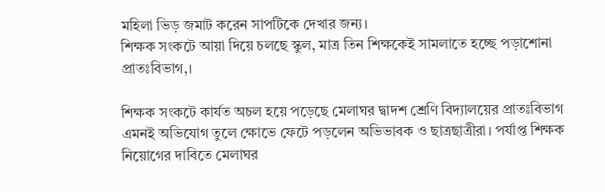মহিলা ভিড় জমাট করেন সাপটিকে দেখার জন্য।
শিক্ষক সংকটে আয়া দিয়ে চলছে স্কুল, মাত্র তিন শিক্ষকেই সামলাতে হচ্ছে পড়াশোনা প্রাতঃবিভাগ,।

শিক্ষক সংকটে কার্যত অচল হয়ে পড়েছে মেলাঘর দ্বাদশ শ্রেণি বিদ্যালয়ের প্রাতঃবিভাগ এমনই অভিযোগ তুলে ক্ষোভে ফেটে পড়লেন অভিভাবক ও ছাত্রছাত্রীরা। পর্যাপ্ত শিক্ষক নিয়োগের দাবিতে মেলাঘর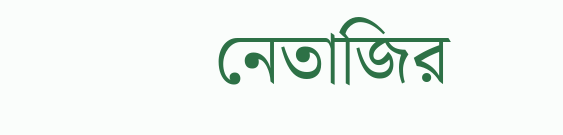নেতাজির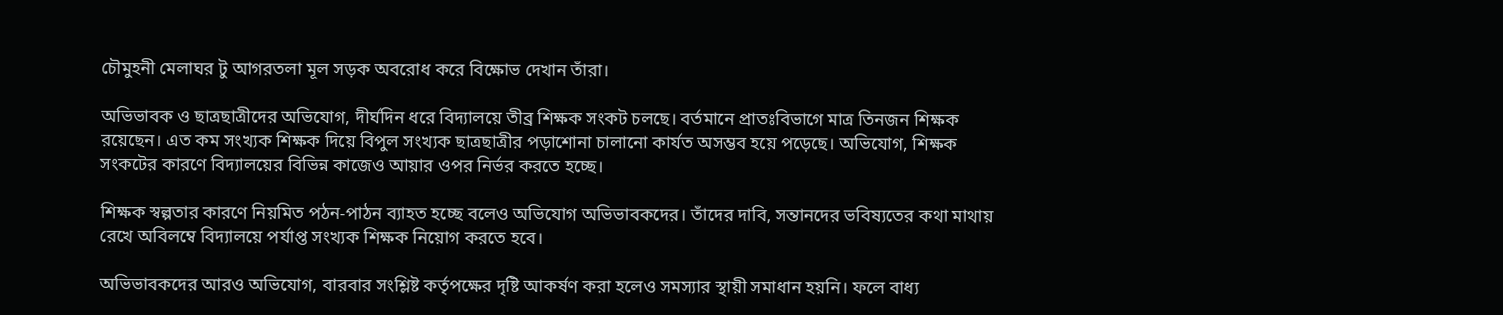চৌমুহনী মেলাঘর টু আগরতলা মূল সড়ক অবরোধ করে বিক্ষোভ দেখান তাঁরা।

অভিভাবক ও ছাত্রছাত্রীদের অভিযোগ, দীর্ঘদিন ধরে বিদ্যালয়ে তীব্র শিক্ষক সংকট চলছে। বর্তমানে প্রাতঃবিভাগে মাত্র তিনজন শিক্ষক রয়েছেন। এত কম সংখ্যক শিক্ষক দিয়ে বিপুল সংখ্যক ছাত্রছাত্রীর পড়াশোনা চালানো কার্যত অসম্ভব হয়ে পড়েছে। অভিযোগ, শিক্ষক সংকটের কারণে বিদ্যালয়ের বিভিন্ন কাজেও আয়ার ওপর নির্ভর করতে হচ্ছে।

শিক্ষক স্বল্পতার কারণে নিয়মিত পঠন-পাঠন ব্যাহত হচ্ছে বলেও অভিযোগ অভিভাবকদের। তাঁদের দাবি, সন্তানদের ভবিষ্যতের কথা মাথায় রেখে অবিলম্বে বিদ্যালয়ে পর্যাপ্ত সংখ্যক শিক্ষক নিয়োগ করতে হবে।

অভিভাবকদের আরও অভিযোগ, বারবার সংশ্লিষ্ট কর্তৃপক্ষের দৃষ্টি আকর্ষণ করা হলেও সমস্যার স্থায়ী সমাধান হয়নি। ফলে বাধ্য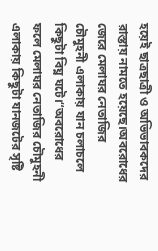হয়েই ছাত্রছাত্রী ও অভিভাবকদের রাস্তায় নামতে হয়েছে।অবরোধের জেরে মেলাঘর নেতাজির চৌমুহনী এলাকায় যান চলাচলে কিছুটা বিঘ্ন ঘটে।“অবরোধের ফলে মেলাঘর নেতাজির চৌমুহনী এলাকায় কিছুটা যানজটের সৃষ্টি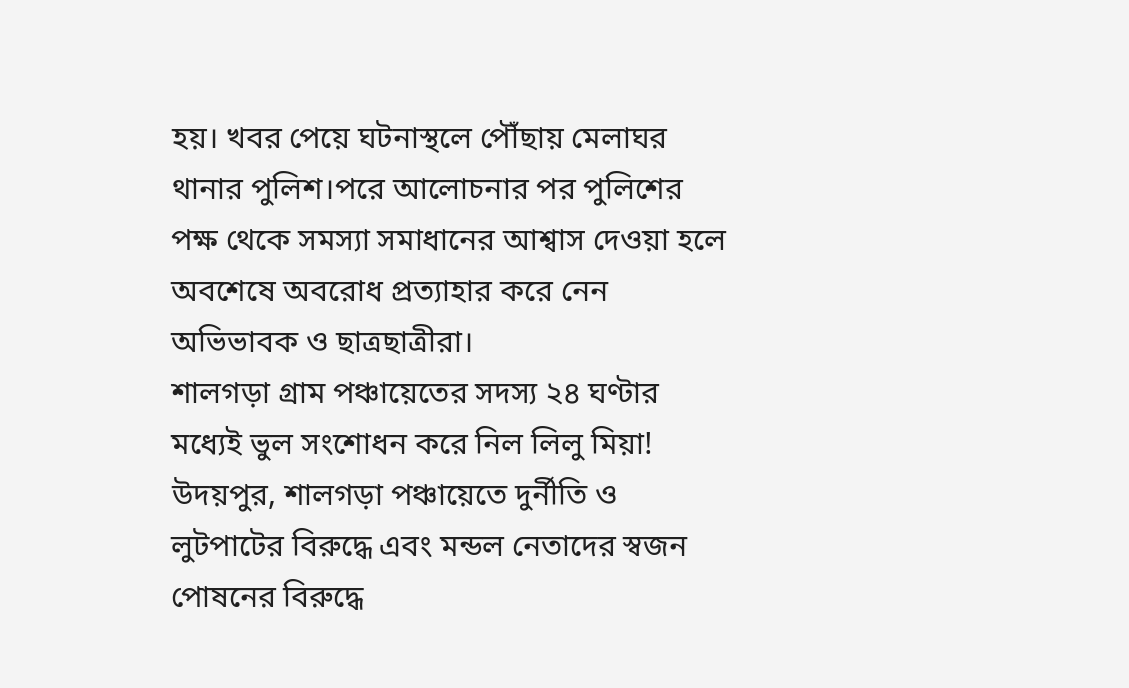হয়। খবর পেয়ে ঘটনাস্থলে পৌঁছায় মেলাঘর থানার পুলিশ।পরে আলোচনার পর পুলিশের পক্ষ থেকে সমস্যা সমাধানের আশ্বাস দেওয়া হলে অবশেষে অবরোধ প্রত্যাহার করে নেন অভিভাবক ও ছাত্রছাত্রীরা।
শালগড়া গ্রাম পঞ্চায়েতের সদস্য ২৪ ঘণ্টার মধ্যেই ভুল সংশোধন করে নিল লিলু মিয়া!
উদয়পুর, শালগড়া পঞ্চায়েতে দুর্নীতি ও লুটপাটের বিরুদ্ধে এবং মন্ডল নেতাদের স্বজন পোষনের বিরুদ্ধে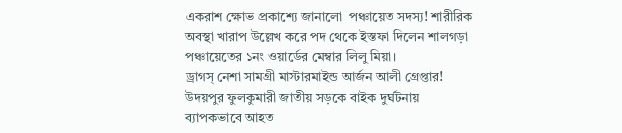একরাশ ক্ষোভ প্রকাশ্যে জানালো  পঞ্চায়েত সদস্য! শারীরিক অবস্থা খারাপ উল্লেখ করে পদ থেকে ইস্তফা দিলেন শালগড়া পঞ্চায়েতের ১নং ওয়ার্ডের মেম্বার লিলু মিয়া।
ড্রাগস্ নেশা সামগ্রী মাস্টারমাইন্ড আর্জন আলী গ্রেপ্তার!
উদয়পুর ফুলকুমারী জাতীয় সড়কে বাইক দুর্ঘটনায় ব্যাপকভাবে আহত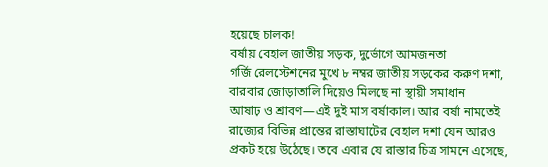হয়েছে চালক!
বর্ষায় বেহাল জাতীয় সড়ক, দুর্ভোগে আমজনতা
গর্জি রেলস্টেশনের মুখে ৮ নম্বর জাতীয় সড়কের করুণ দশা, বারবার জোড়াতালি দিয়েও মিলছে না স্থায়ী সমাধান
আষাঢ় ও শ্রাবণ—এই দুই মাস বর্ষাকাল। আর বর্ষা নামতেই রাজ্যের বিভিন্ন প্রান্তের রাস্তাঘাটের বেহাল দশা যেন আরও প্রকট হয়ে উঠেছে। তবে এবার যে রাস্তার চিত্র সামনে এসেছে,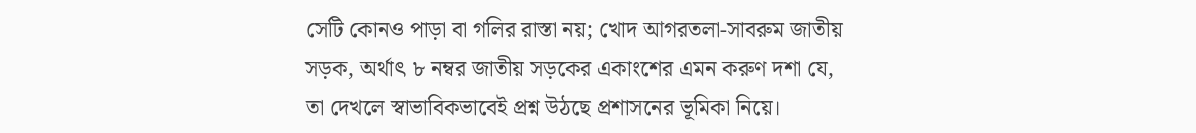সেটি কোনও পাড়া বা গলির রাস্তা নয়; খোদ আগরতলা-সাবরুম জাতীয় সড়ক, অর্থাৎ ৮ নম্বর জাতীয় সড়কের একাংশের এমন করুণ দশা যে, তা দেখলে স্বাভাবিকভাবেই প্রশ্ন উঠছে প্রশাসনের ভূমিকা নিয়ে।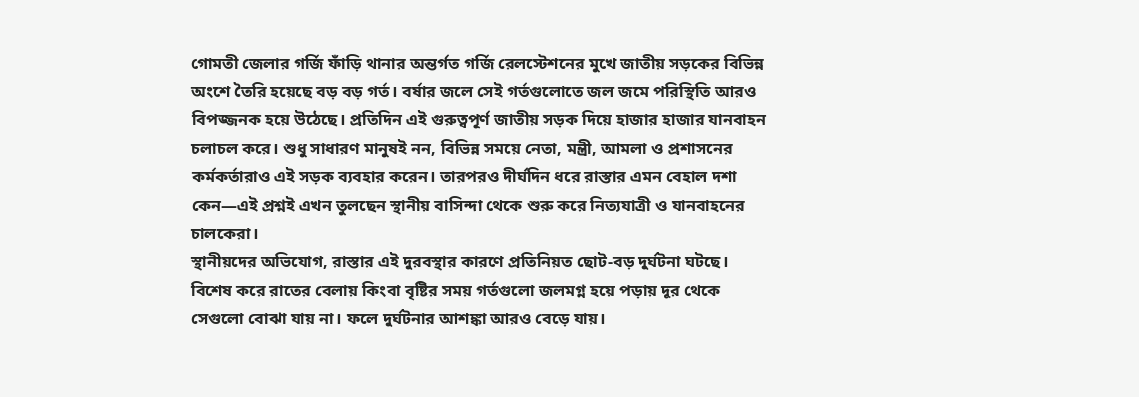গোমতী জেলার গর্জি ফাঁড়ি থানার অন্তর্গত গর্জি রেলস্টেশনের মুখে জাতীয় সড়কের বিভিন্ন অংশে তৈরি হয়েছে বড় বড় গর্ত। বর্ষার জলে সেই গর্তগুলোতে জল জমে পরিস্থিতি আরও বিপজ্জনক হয়ে উঠেছে। প্রতিদিন এই গুরুত্বপূর্ণ জাতীয় সড়ক দিয়ে হাজার হাজার যানবাহন চলাচল করে। শুধু সাধারণ মানুষই নন, বিভিন্ন সময়ে নেতা, মন্ত্রী, আমলা ও প্রশাসনের কর্মকর্তারাও এই সড়ক ব্যবহার করেন। তারপরও দীর্ঘদিন ধরে রাস্তার এমন বেহাল দশা কেন—এই প্রশ্নই এখন তুলছেন স্থানীয় বাসিন্দা থেকে শুরু করে নিত্যযাত্রী ও যানবাহনের চালকেরা।
স্থানীয়দের অভিযোগ, রাস্তার এই দুরবস্থার কারণে প্রতিনিয়ত ছোট-বড় দুর্ঘটনা ঘটছে। বিশেষ করে রাতের বেলায় কিংবা বৃষ্টির সময় গর্তগুলো জলমগ্ন হয়ে পড়ায় দূর থেকে সেগুলো বোঝা যায় না। ফলে দুর্ঘটনার আশঙ্কা আরও বেড়ে যায়।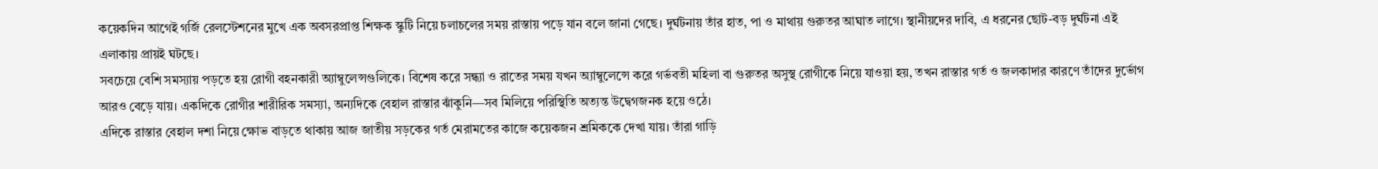কয়েকদিন আগেই গর্জি রেলস্টেশনের মুখে এক অবসরপ্রাপ্ত শিক্ষক স্কুটি নিয়ে চলাচলের সময় রাস্তায় পড়ে যান বলে জানা গেছে। দুর্ঘটনায় তাঁর হাত, পা ও মাথায় গুরুতর আঘাত লাগে। স্থানীয়দের দাবি, এ ধরনের ছোট-বড় দুর্ঘটনা এই এলাকায় প্রায়ই ঘটছে।
সবচেয়ে বেশি সমস্যায় পড়তে হয় রোগী বহনকারী অ্যাম্বুলেন্সগুলিকে। বিশেষ করে সন্ধ্যা ও রাতের সময় যখন অ্যাম্বুলেন্সে করে গর্ভবতী মহিলা বা গুরুতর অসুস্থ রোগীকে নিয়ে যাওয়া হয়, তখন রাস্তার গর্ত ও জলকাদার কারণে তাঁদের দুর্ভোগ আরও বেড়ে যায়। একদিকে রোগীর শারীরিক সমস্যা, অন্যদিকে বেহাল রাস্তার ঝাঁকুনি—সব মিলিয়ে পরিস্থিতি অত্যন্ত উদ্বেগজনক হয়ে ওঠে।
এদিকে রাস্তার বেহাল দশা নিয়ে ক্ষোভ বাড়তে থাকায় আজ জাতীয় সড়কের গর্ত মেরামতের কাজে কয়েকজন শ্রমিককে দেখা যায়। তাঁরা গাড়ি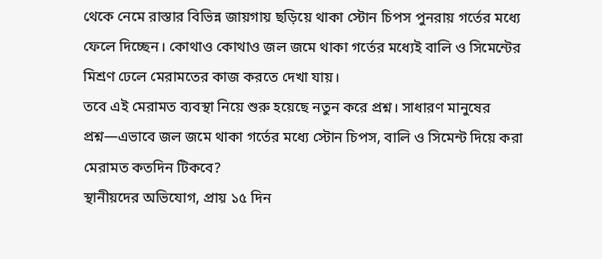থেকে নেমে রাস্তার বিভিন্ন জায়গায় ছড়িয়ে থাকা স্টোন চিপস পুনরায় গর্তের মধ্যে ফেলে দিচ্ছেন। কোথাও কোথাও জল জমে থাকা গর্তের মধ্যেই বালি ও সিমেন্টের মিশ্রণ ঢেলে মেরামতের কাজ করতে দেখা যায়।
তবে এই মেরামত ব্যবস্থা নিয়ে শুরু হয়েছে নতুন করে প্রশ্ন। সাধারণ মানুষের প্রশ্ন—এভাবে জল জমে থাকা গর্তের মধ্যে স্টোন চিপস, বালি ও সিমেন্ট দিয়ে করা মেরামত কতদিন টিকবে?
স্থানীয়দের অভিযোগ, প্রায় ১৫ দিন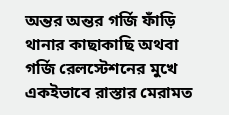অন্তর অন্তর গর্জি ফাঁড়ি থানার কাছাকাছি অথবা গর্জি রেলস্টেশনের মুখে একইভাবে রাস্তার মেরামত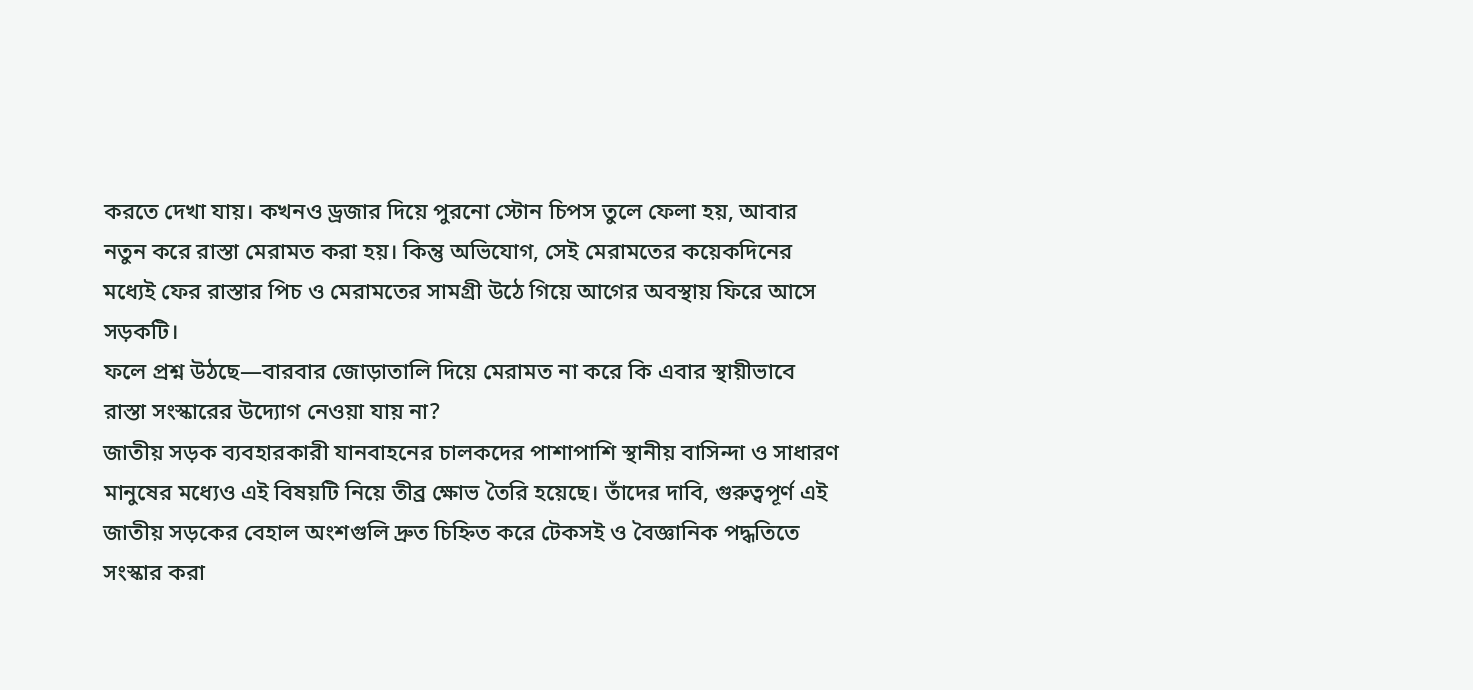করতে দেখা যায়। কখনও ড্রজার দিয়ে পুরনো স্টোন চিপস তুলে ফেলা হয়, আবার নতুন করে রাস্তা মেরামত করা হয়। কিন্তু অভিযোগ, সেই মেরামতের কয়েকদিনের মধ্যেই ফের রাস্তার পিচ ও মেরামতের সামগ্রী উঠে গিয়ে আগের অবস্থায় ফিরে আসে সড়কটি।
ফলে প্রশ্ন উঠছে—বারবার জোড়াতালি দিয়ে মেরামত না করে কি এবার স্থায়ীভাবে রাস্তা সংস্কারের উদ্যোগ নেওয়া যায় না?
জাতীয় সড়ক ব্যবহারকারী যানবাহনের চালকদের পাশাপাশি স্থানীয় বাসিন্দা ও সাধারণ মানুষের মধ্যেও এই বিষয়টি নিয়ে তীব্র ক্ষোভ তৈরি হয়েছে। তাঁদের দাবি, গুরুত্বপূর্ণ এই জাতীয় সড়কের বেহাল অংশগুলি দ্রুত চিহ্নিত করে টেকসই ও বৈজ্ঞানিক পদ্ধতিতে সংস্কার করা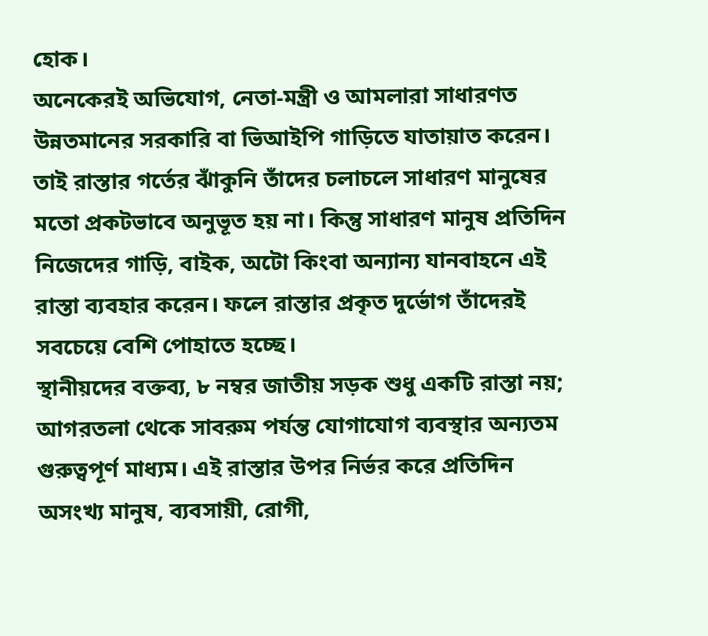হোক।
অনেকেরই অভিযোগ, নেতা-মন্ত্রী ও আমলারা সাধারণত উন্নতমানের সরকারি বা ভিআইপি গাড়িতে যাতায়াত করেন। তাই রাস্তার গর্তের ঝাঁকুনি তাঁদের চলাচলে সাধারণ মানুষের মতো প্রকটভাবে অনুভূত হয় না। কিন্তু সাধারণ মানুষ প্রতিদিন নিজেদের গাড়ি, বাইক, অটো কিংবা অন্যান্য যানবাহনে এই রাস্তা ব্যবহার করেন। ফলে রাস্তার প্রকৃত দুর্ভোগ তাঁদেরই সবচেয়ে বেশি পোহাতে হচ্ছে।
স্থানীয়দের বক্তব্য, ৮ নম্বর জাতীয় সড়ক শুধু একটি রাস্তা নয়; আগরতলা থেকে সাবরুম পর্যন্ত যোগাযোগ ব্যবস্থার অন্যতম গুরুত্বপূর্ণ মাধ্যম। এই রাস্তার উপর নির্ভর করে প্রতিদিন অসংখ্য মানুষ, ব্যবসায়ী, রোগী,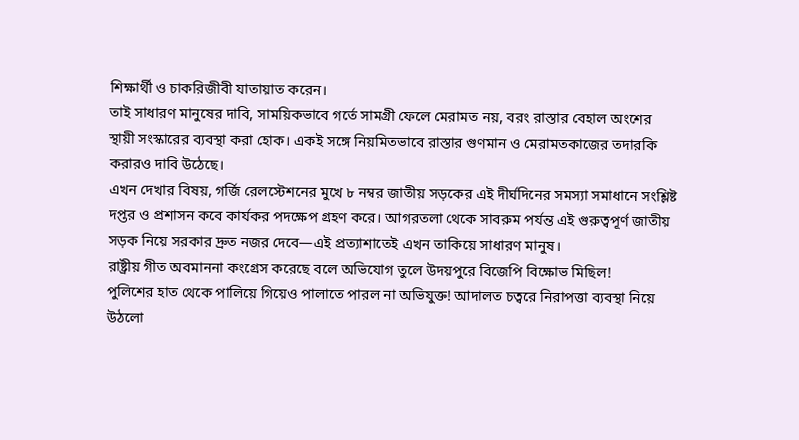শিক্ষার্থী ও চাকরিজীবী যাতায়াত করেন।
তাই সাধারণ মানুষের দাবি, সাময়িকভাবে গর্তে সামগ্রী ফেলে মেরামত নয়, বরং রাস্তার বেহাল অংশের স্থায়ী সংস্কারের ব্যবস্থা করা হোক। একই সঙ্গে নিয়মিতভাবে রাস্তার গুণমান ও মেরামতকাজের তদারকি করারও দাবি উঠেছে।
এখন দেখার বিষয়, গর্জি রেলস্টেশনের মুখে ৮ নম্বর জাতীয় সড়কের এই দীর্ঘদিনের সমস্যা সমাধানে সংশ্লিষ্ট দপ্তর ও প্রশাসন কবে কার্যকর পদক্ষেপ গ্রহণ করে। আগরতলা থেকে সাবরুম পর্যন্ত এই গুরুত্বপূর্ণ জাতীয় সড়ক নিয়ে সরকার দ্রুত নজর দেবে—এই প্রত্যাশাতেই এখন তাকিয়ে সাধারণ মানুষ।
রাষ্ট্রীয় গীত অবমাননা কংগ্রেস করেছে বলে অভিযোগ তুলে উদয়পুরে বিজেপি বিক্ষোভ মিছিল!
পুলিশের হাত থেকে পালিয়ে গিয়েও পালাতে পারল না অভিযুক্ত! আদালত চত্বরে নিরাপত্তা ব্যবস্থা নিয়ে উঠলো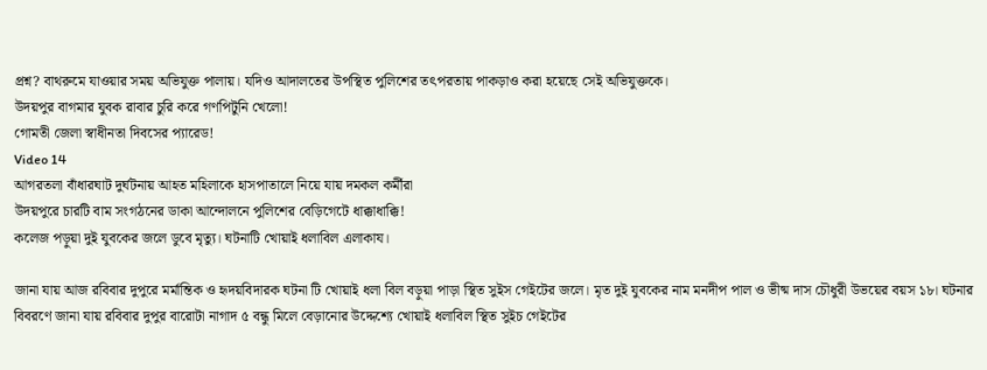প্রশ্ন? বাথরুমে যাওয়ার সময় অভিযুক্ত পালায়। যদিও আদালতের উপস্থিত পুলিশের তৎপরতায় পাকড়াও করা হয়েছে সেই অভিযুক্তকে।
উদয়পুর বাগমার যুবক রাবার চুরি করে গণপিটুনি খেলো!
গোমতী জেলা স্বাধীনতা দিবসের প্যারেড!
Video 14
আগরতলা বাঁধারঘাট দুর্ঘটনায় আহত মহিলাকে হাসপাতালে নিয়ে যায় দমকল কর্মীরা
উদয়পুরে চারটি বাম সংগঠনের ডাকা আন্দোলনে পুলিশের বেড়িগেটে ধাক্কাধাক্কি!
কলেজ পড়ুয়া দুই যুবকের জলে ডুবে মৃত্যু। ঘটনাটি খোয়াই ধলাবিল এলাকায।

জানা যায় আজ রবিবার দুপুরে মর্মান্তিক ও হৃদয়বিদারক ঘটনা টি খোয়াই ধলা বিল বড়ুয়া পাড়া স্থিত সুইস গেইটের জলে। মৃত দুই যুবকের নাম মনদীপ পাল ও ভীষ্ম দাস চৌধুরী উভয়ের বয়স ১৮। ঘটনার বিবরণে জানা যায় রবিবার দুপুর বারোটা নাগাদ ৫ বন্ধু মিলে বেড়ানোর উদ্দেশ্যে খোয়াই ধলাবিল স্থিত সুইচ গেইটের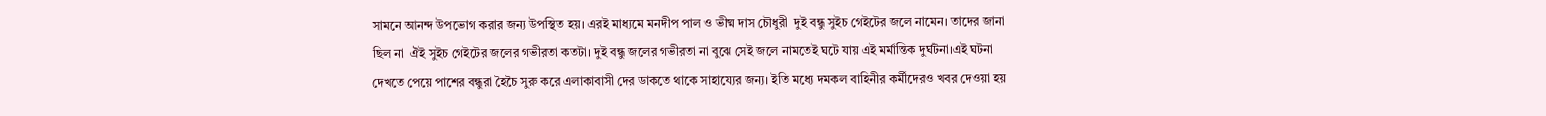সামনে আনন্দ উপভোগ করার জন্য উপস্থিত হয়। এরই মাধ্যমে মনদীপ পাল ও ভীষ্ম দাস চৌধুরী  দুই বন্ধু সুইচ গেইটের জলে নামেন। তাদের জানা ছিল না  ঐই সুইচ গেইটের জলের গভীরতা কতটা। দুই বন্ধু জলের গভীরতা না বুঝে সেই জলে নামতেই ঘটে যায় এই মর্মান্তিক দুর্ঘটনা।এই ঘটনা দেখতে পেয়ে পাশের বন্ধুরা হৈচৈ সুরু করে এলাকাবাসী দের ডাকতে থাকে সাহায্যের জন্য। ইতি মধ্যে দমকল বাহিনীর কর্মীদেরও খবর দেওয়া হয়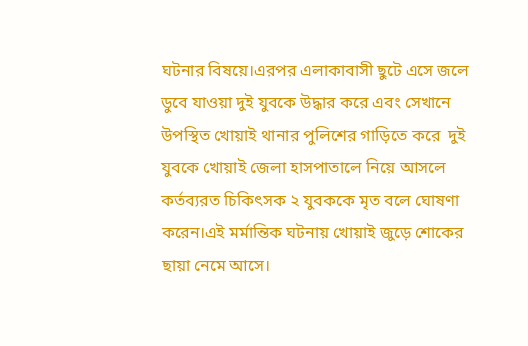ঘটনার বিষয়ে।এরপর এলাকাবাসী ছুটে এসে জলে ডুবে যাওয়া দুই যুবকে উদ্ধার করে এবং সেখানে উপস্থিত খোয়াই থানার পুলিশের গাড়িতে করে  দুই যুবকে খোয়াই জেলা হাসপাতালে নিয়ে আসলে কর্তব্যরত চিকিৎসক ২ যুবককে মৃত বলে ঘোষণা করেন।এই মর্মান্তিক ঘটনায় খোয়াই জুড়ে শোকের ছায়া নেমে আসে।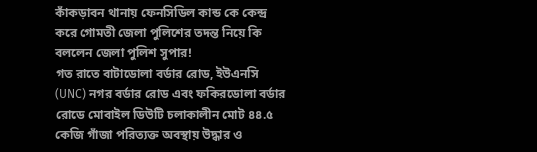কাঁকড়াবন থানায় ফেনসিডিল কান্ড কে কেন্দ্র করে গোমতী জেলা পুলিশের তদন্ত নিয়ে কি বললেন জেলা পুলিশ সুপার!
গত রাতে বাটাডোলা বর্ডার রোড, ইউএনসি (UNC) নগর বর্ডার রোড এবং ফকিরডোলা বর্ডার রোডে মোবাইল ডিউটি চলাকালীন মোট ৪৪.৫ কেজি গাঁজা পরিত্যক্ত অবস্থায় উদ্ধার ও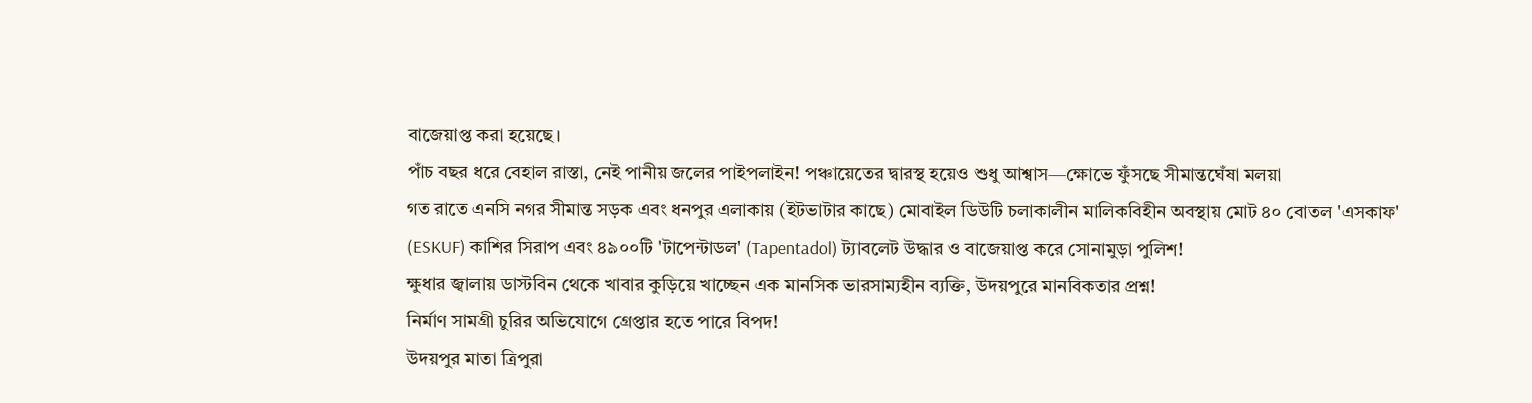বাজেয়াপ্ত করা হয়েছে।
পাঁচ বছর ধরে বেহাল রাস্তা, নেই পানীয় জলের পাইপলাইন! পঞ্চায়েতের দ্বারস্থ হয়েও শুধু আশ্বাস—ক্ষোভে ফুঁসছে সীমান্তঘেঁষা মলয়া
গত রাতে এনসি নগর সীমান্ত সড়ক এবং ধনপুর এলাকায় (ইটভাটার কাছে) মোবাইল ডিউটি চলাকালীন মালিকবিহীন অবস্থায় মোট ৪০ বোতল 'এসকাফ' (ESKUF) কাশির সিরাপ এবং ৪৯০০টি 'টাপেন্টাডল' (Tapentadol) ট্যাবলেট উদ্ধার ও বাজেয়াপ্ত করে সোনামুড়া পুলিশ!
ক্ষুধার জ্বালায় ডাস্টবিন থেকে খাবার কুড়িয়ে খাচ্ছেন এক মানসিক ভারসাম্যহীন ব্যক্তি, উদয়পুরে মানবিকতার প্রশ্ন!
নির্মাণ সামগ্রী চুরির অভিযোগে গ্রেপ্তার হতে পারে বিপদ!
উদয়পুর মাতা ত্রিপুরা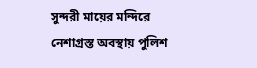সুন্দরী মায়ের মন্দিরে নেশাগ্রস্ত অবস্থায় পুলিশ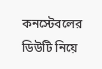কনস্টেবলের ডিউটি নিয়ে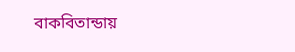বাকবিতান্ডায়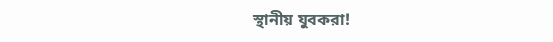স্থানীয় যুবকরা!